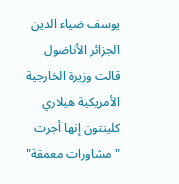يوسف ضياء الدين
الجزائر الأناضول
قالت وزيرة الخارجية الأمريكية هيلاري كلينتون إنها أجرت "مشاورات معمقة"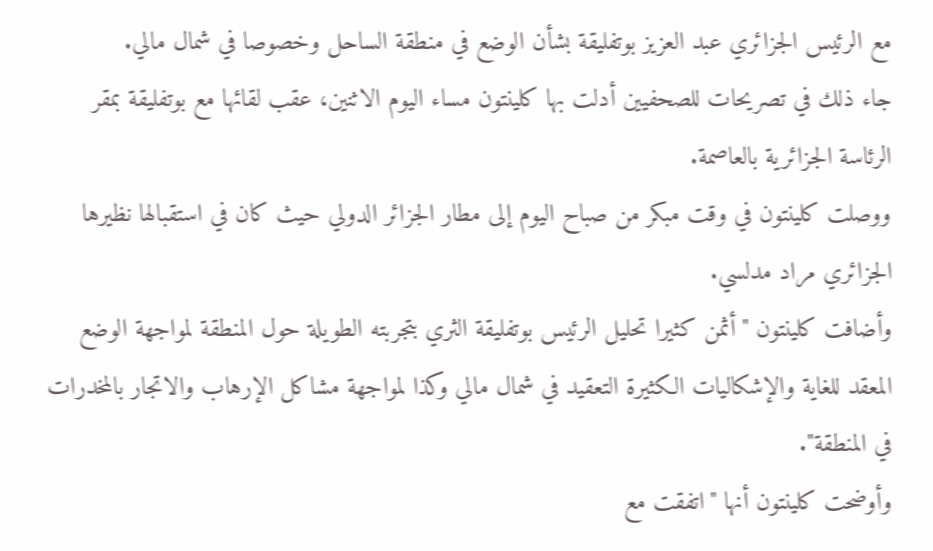مع الرئيس الجزائري عبد العزيز بوتفليقة بشأن الوضع في منطقة الساحل وخصوصا في شمال مالي.
جاء ذلك في تصريحات للصحفيين أدلت بها كلينتون مساء اليوم الاثنين، عقب لقائها مع بوتفليقة بمقر الرئاسة الجزائرية بالعاصمة.
ووصلت كلينتون في وقت مبكر من صباح اليوم إلى مطار الجزائر الدولي حيث كان في استقبالها نظيرها الجزائري مراد مدلسي.
وأضافت كلينتون "أثمن كثيرا تحليل الرئيس بوتفليقة الثري بتجربته الطويلة حول المنطقة لمواجهة الوضع المعقد للغاية والإشكاليات الكثيرة التعقيد في شمال مالي وكذا لمواجهة مشاكل الإرهاب والاتجار بالمخدرات في المنطقة".
وأوضحت كلينتون أنها "اتفقت مع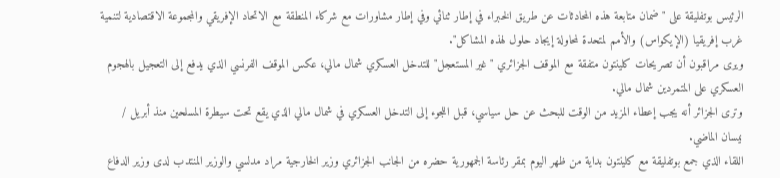الرئيس بوتفليقة على "ضمان متابعة هذه المحادثات عن طريق الخبراء في إطار ثنائي وفي إطار مشاورات مع شركاء المنطقة مع الاتحاد الإفريقي والمجموعة الاقتصادية لتنمية غرب إفريقيا (الإيكواس) والأمم لمتحدة لمحاولة إيجاد حلول لهذه المشاكل".
ويرى مراقبون أن تصريحات كلينتون متفقة مع الموقف الجزائري "غير المستعجل" للتدخل العسكري شمال مالي، عكس الموقف الفرنسي الذي يدفع إلى التعجيل بالهجوم العسكري على المتمردين شمال مالي.
وترى الجزائر أنه يجب إعطاء المزيد من الوقت للبحث عن حل سياسي، قبل اللجوء إلى التدخل العسكري في شمال مالي الذي يقع تحت سيطرة المسلحين منذ أبريل / نيسان الماضي.
اللقاء الذي جمع بوتفليقة مع كلينتون بداية من ظهر اليوم بمقر رئاسة الجمهورية حضره من الجانب الجزائري وزير الخارجية مراد مدلسي والوزير المنتدب لدى وزير الدفاع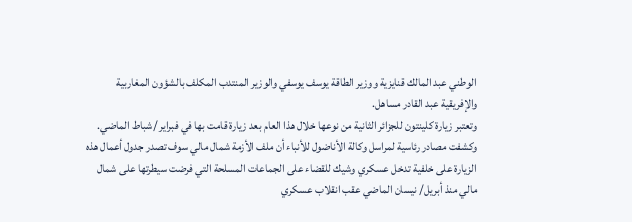الوطني عبد المالك قنايزية ووزير الطاقة يوسف يوسفي والوزير المنتدب المكلف بالشؤون المغاربية والإفريقية عبد القادر مساهل.
وتعتبر زيارة كلينتون للجزائر الثانية من نوعها خلال هذا العام بعد زيارة قامت بها في فبراير /شباط الماضي.
وكشفت مصادر رئاسية لمراسل وكالة الأناضول للأنباء أن ملف الأزمة شمال مالي سوف تصدر جدول أعمال هذه الزيارة على خلفية تدخل عسكري وشيك للقضاء على الجماعات المسلحة التي فرضت سيطرتها على شمال مالي منذ أبريل/ نيسان الماضي عقب انقلاب عسكري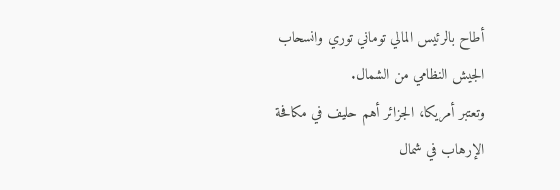أطاح بالرئيس المالي توماني توري وانسحاب الجيش النظامي من الشمال.
وتعتبر أمريكا، الجزائر أهم حليف في مكافحة الإرهاب في شمال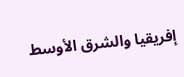إفريقيا والشرق الأوسط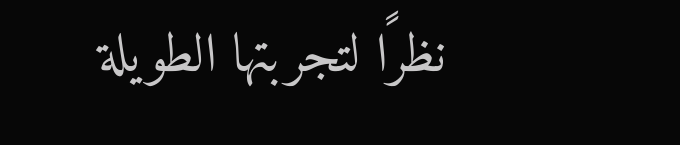نظرًا لتجربتها الطويلة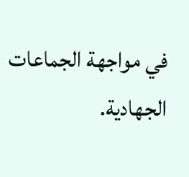في مواجهة الجماعات الجهادية.